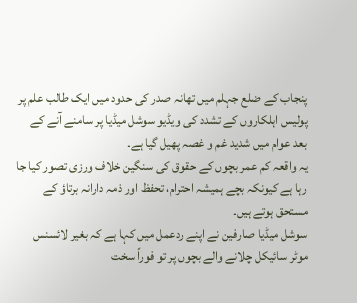پنجاب کے ضلع جہلم میں تھانہ صدر کی حدود میں ایک طالب علم پر پولیس اہلکاروں کے تشدد کی ویڈیو سوشل میڈیا پر سامنے آنے کے بعد عوام میں شدید غم و غصہ پھیل گیا ہے۔
یہ واقعہ کم عمر بچوں کے حقوق کی سنگین خلاف ورزی تصور کیا جا رہا ہے کیونکہ بچے ہمیشہ احترام، تحفظ اور ذمہ دارانہ برتاؤ کے مستحق ہوتے ہیں۔
سوشل میڈیا صارفین نے اپنے ردعمل میں کہا ہے کہ بغیر لائسنس موٹر سائیکل چلانے والے بچوں پر تو فوراً سخت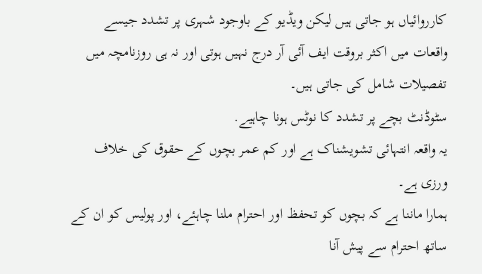کارروائیاں ہو جاتی ہیں لیکن ویڈیو کے باوجود شہری پر تشدد جیسے واقعات میں اکثر بروقت ایف آئی آر درج نہیں ہوتی اور نہ ہی روزنامچہ میں تفصیلات شامل کی جاتی ہیں۔
سٹوڈنٹ بچے پر تشدد کا نوٹس ہونا چاہیے.
یہ واقعہ انتہائی تشویشناک ہے اور کم عمر بچوں کے حقوق کی خلاف ورزی ہے۔
ہمارا ماننا ہے کہ بچوں کو تحفظ اور احترام ملنا چاہئے، اور پولیس کو ان کے ساتھ احترام سے پیش آنا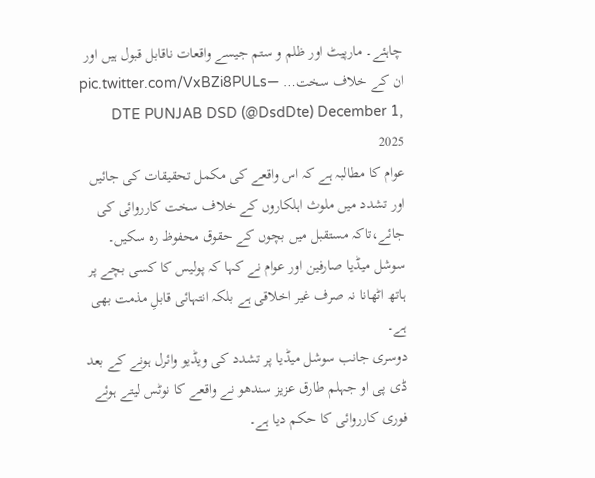چاہئے۔ مارپیٹ اور ظلم و ستم جیسے واقعات ناقابل قبول ہیں اور ان کے خلاف سخت… pic.twitter.com/VxBZi8PULs— DTE PUNJAB DSD (@DsdDte) December 1, 2025
عوام کا مطالبہ ہے کہ اس واقعے کی مکمل تحقیقات کی جائیں اور تشدد میں ملوث اہلکاروں کے خلاف سخت کارروائی کی جائے،تاکہ مستقبل میں بچوں کے حقوق محفوظ رہ سکیں۔
سوشل میڈیا صارفین اور عوام نے کہا کہ پولیس کا کسی بچے پر ہاتھ اٹھانا نہ صرف غیر اخلاقی ہے بلکہ انتہائی قابلِ مذمت بھی ہے۔
دوسری جانب سوشل میڈیا پر تشدد کی ویڈیو وائرل ہونے کے بعد ڈی پی او جہلم طارق عزیز سندھو نے واقعے کا نوٹس لیتے ہوئے فوری کارروائی کا حکم دیا ہے۔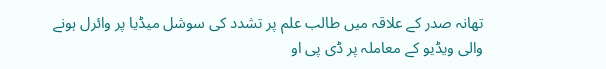تھانہ صدر کے علاقہ میں طالب علم پر تشدد کی سوشل میڈیا پر وائرل ہونے والی ویڈیو کے معاملہ پر ڈی پی او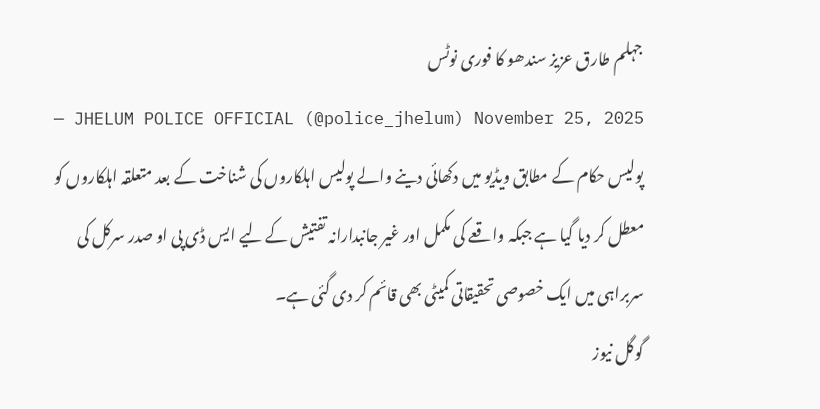جہلم طارق عزیز سندھو کا فوری نوٹس
— JHELUM POLICE OFFICIAL (@police_jhelum) November 25, 2025
پولیس حکام کے مطابق ویڈیو میں دکھائی دینے والے پولیس اہلکاروں کی شناخت کے بعد متعلقہ اہلکاروں کو معطل کر دیا گیا ہے جبکہ واقعے کی مکمل اور غیر جانبدارانہ تفتیش کے لیے ایس ڈی پی او صدر سرکل کی سربراہی میں ایک خصوصی تحقیقاتی کمیٹی بھی قائم کر دی گئی ہے۔
گوگل نیوز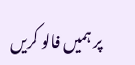پر ہمیں فالو کریں